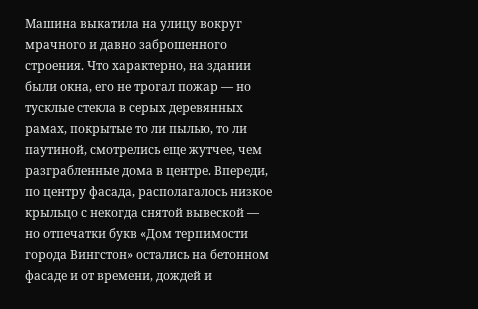Машина выкатила на улицу вокруг мрачного и давно заброшенного строения. Что характерно, на здании были окна, его не трогал пожар — но тусклые стекла в серых деревянных рамах, покрытые то ли пылью, то ли паутиной, смотрелись еще жутчее, чем разграбленные дома в центре. Впереди, по центру фасада, располагалось низкое крыльцо с некогда снятой вывеской — но отпечатки букв «Дом терпимости города Вингстон» остались на бетонном фасаде и от времени, дождей и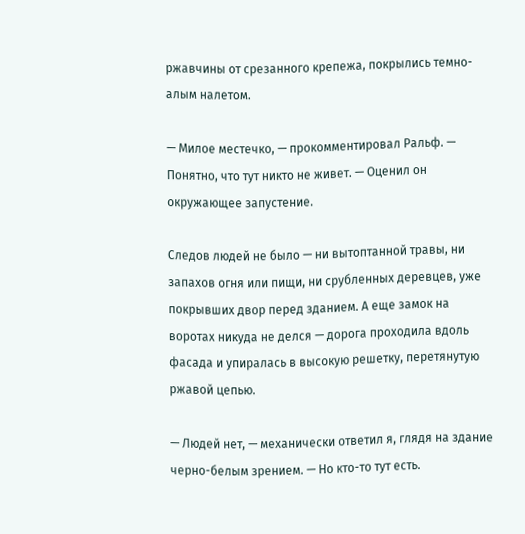ржавчины от срезанного крепежа, покрылись темно-алым налетом.

— Милое местечко, — прокомментировал Ральф. — Понятно, что тут никто не живет. — Оценил он окружающее запустение.

Следов людей не было — ни вытоптанной травы, ни запахов огня или пищи, ни срубленных деревцев, уже покрывших двор перед зданием. А еще замок на воротах никуда не делся — дорога проходила вдоль фасада и упиралась в высокую решетку, перетянутую ржавой цепью.

— Людей нет, — механически ответил я, глядя на здание черно-белым зрением. — Но кто-то тут есть.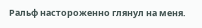Ральф настороженно глянул на меня.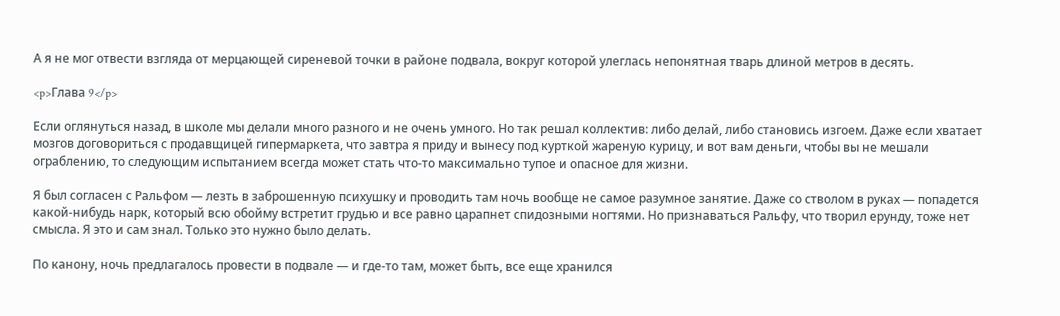А я не мог отвести взгляда от мерцающей сиреневой точки в районе подвала, вокруг которой улеглась непонятная тварь длиной метров в десять.

<p>Глава 9</p>

Если оглянуться назад, в школе мы делали много разного и не очень умного. Но так решал коллектив: либо делай, либо становись изгоем. Даже если хватает мозгов договориться с продавщицей гипермаркета, что завтра я приду и вынесу под курткой жареную курицу, и вот вам деньги, чтобы вы не мешали ограблению, то следующим испытанием всегда может стать что-то максимально тупое и опасное для жизни.

Я был согласен с Ральфом — лезть в заброшенную психушку и проводить там ночь вообще не самое разумное занятие. Даже со стволом в руках — попадется какой-нибудь нарк, который всю обойму встретит грудью и все равно царапнет спидозными ногтями. Но признаваться Ральфу, что творил ерунду, тоже нет смысла. Я это и сам знал. Только это нужно было делать.

По канону, ночь предлагалось провести в подвале — и где-то там, может быть, все еще хранился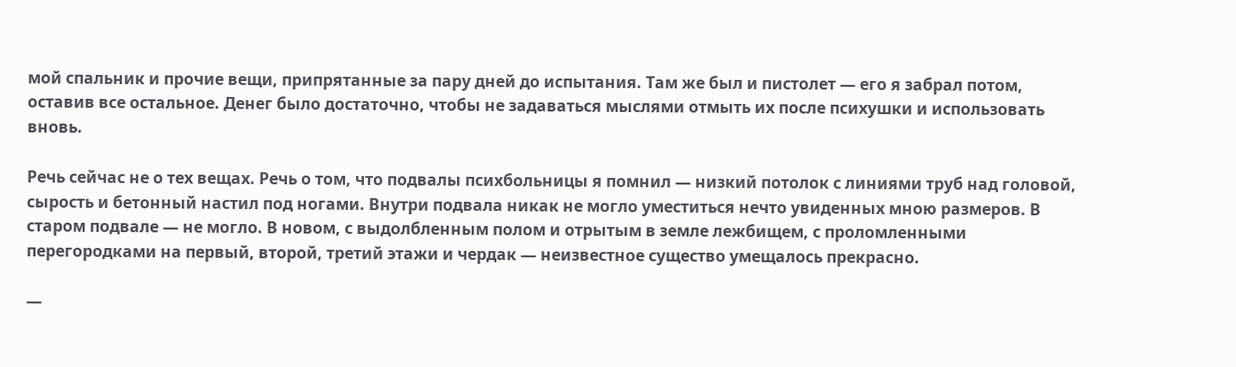мой спальник и прочие вещи, припрятанные за пару дней до испытания. Там же был и пистолет — его я забрал потом, оставив все остальное. Денег было достаточно, чтобы не задаваться мыслями отмыть их после психушки и использовать вновь.

Речь сейчас не о тех вещах. Речь о том, что подвалы психбольницы я помнил — низкий потолок с линиями труб над головой, сырость и бетонный настил под ногами. Внутри подвала никак не могло уместиться нечто увиденных мною размеров. В старом подвале — не могло. В новом, с выдолбленным полом и отрытым в земле лежбищем, с проломленными перегородками на первый, второй, третий этажи и чердак — неизвестное существо умещалось прекрасно.

—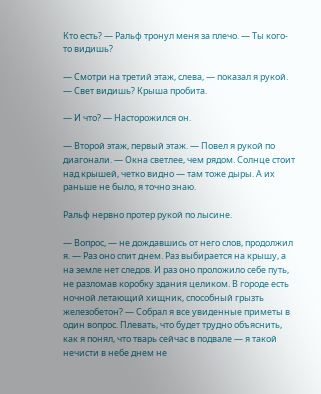Кто есть? — Ральф тронул меня за плечо. — Ты кого-то видишь?

— Смотри на третий этаж, слева, — показал я рукой. — Свет видишь? Крыша пробита.

— И что? — Насторожился он.

— Второй этаж, первый этаж. — Повел я рукой по диагонали. — Окна светлее, чем рядом. Солнце стоит над крышей, четко видно — там тоже дыры. А их раньше не было, я точно знаю.

Ральф нервно протер рукой по лысине.

— Вопрос, — не дождавшись от него слов, продолжил я. — Раз оно спит днем. Раз выбирается на крышу, а на земле нет следов. И раз оно проложило себе путь, не разломав коробку здания целиком. В городе есть ночной летающий хищник, способный грызть железобетон? — Собрал я все увиденные приметы в один вопрос. Плевать, что будет трудно объяснить, как я понял, что тварь сейчас в подвале — я такой нечисти в небе днем не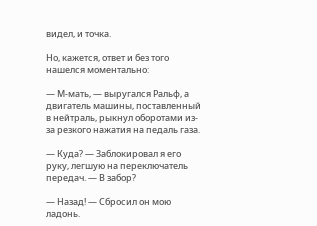видел, и точка.

Но, кажется, ответ и без того нашелся моментально:

— М-мать, — выругался Ральф, а двигатель машины, поставленный в нейтраль, рыкнул оборотами из-за резкого нажатия на педаль газа.

— Куда? — Заблокировал я его руку, легшую на переключатель передач. — В забор?

— Назад! — Сбросил он мою ладонь.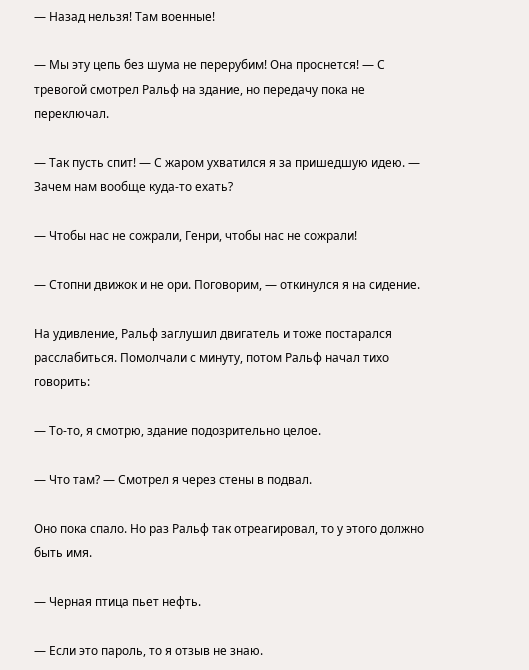— Назад нельзя! Там военные!

— Мы эту цепь без шума не перерубим! Она проснется! — С тревогой смотрел Ральф на здание, но передачу пока не переключал.

— Так пусть спит! — С жаром ухватился я за пришедшую идею. — Зачем нам вообще куда-то ехать?

— Чтобы нас не сожрали, Генри, чтобы нас не сожрали!

— Стопни движок и не ори. Поговорим, — откинулся я на сидение.

На удивление, Ральф заглушил двигатель и тоже постарался расслабиться. Помолчали с минуту, потом Ральф начал тихо говорить:

— То-то, я смотрю, здание подозрительно целое.

— Что там? — Смотрел я через стены в подвал.

Оно пока спало. Но раз Ральф так отреагировал, то у этого должно быть имя.

— Черная птица пьет нефть.

— Если это пароль, то я отзыв не знаю.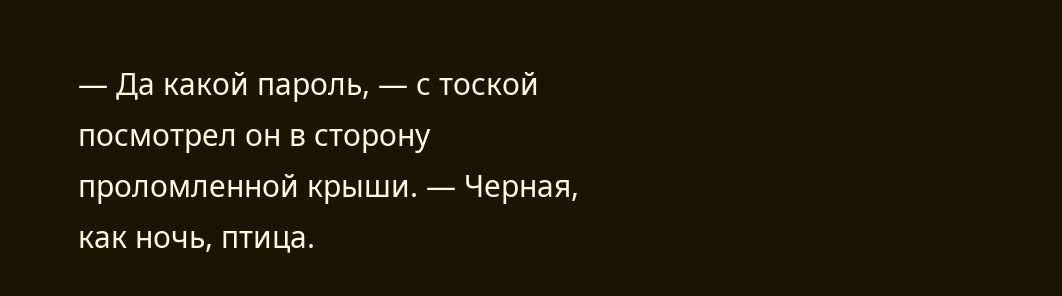— Да какой пароль, — с тоской посмотрел он в сторону проломленной крыши. — Черная, как ночь, птица.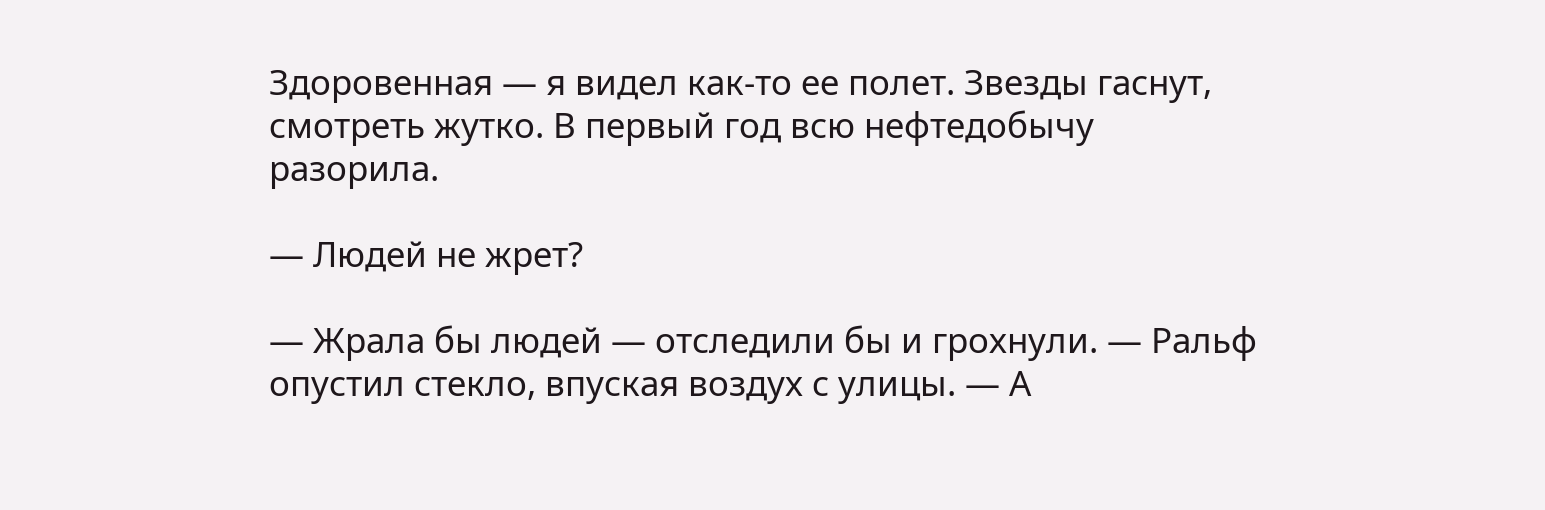Здоровенная — я видел как-то ее полет. Звезды гаснут, смотреть жутко. В первый год всю нефтедобычу разорила.

— Людей не жрет?

— Жрала бы людей — отследили бы и грохнули. — Ральф опустил стекло, впуская воздух с улицы. — А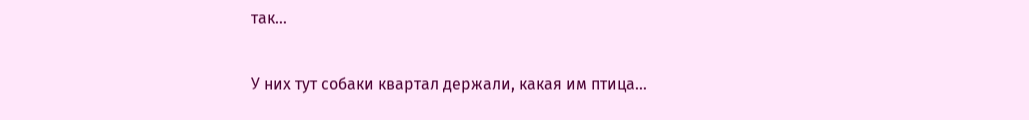так…

У них тут собаки квартал держали, какая им птица…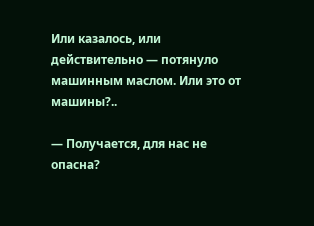Или казалось, или действительно — потянуло машинным маслом. Или это от машины?..

— Получается, для нас не опасна?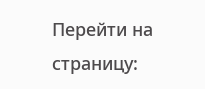Перейти на страницу: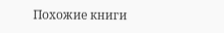Похожие книги